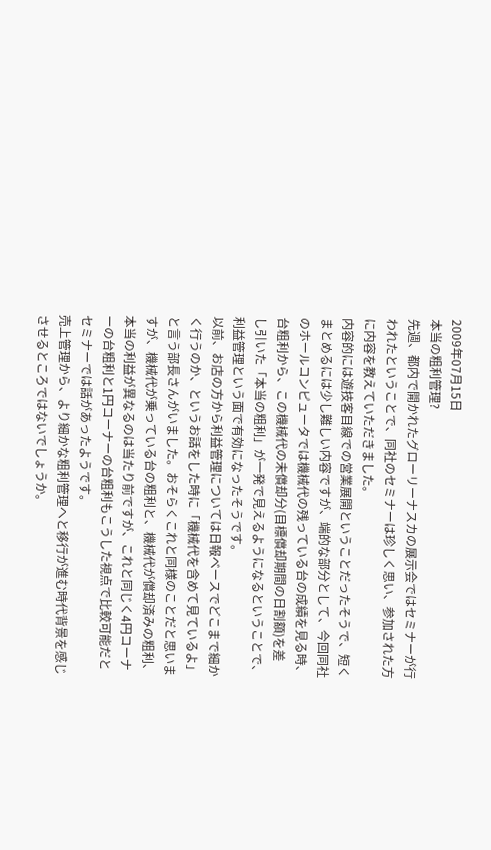2009年07月15日
本当の粗利管理?
先週、都内で開かれたグローリーナスカの展示会ではセミナーが行
われたということで、同社のセミナーは珍しく思い、参加された方
に内容を教えていただきました。
内容的には遊技客目線での営業展開ということだったそうで、短く
まとめるには少し難しい内容ですが、端的な部分として、今回同社
のホールコンピュータでは機械代の残っている台の成績を見る時、
台粗利から、この機械代の未償却分(目標償却期間の日割額)を差
し引いた「本当の粗利」が一発で見えるようになるということで、
利益管理という面で有効になったそうです。
以前、お店の方から利益管理については日報ベースでどこまで細か
く行うのか、というお話をした時に「機械代を含めて見ているよ」
と言う部長さんがいました。おそらくこれと同様のことだと思いま
すが、機械代が乗っている台の粗利と、機械代が償却済みの粗利、
本当の利益が異なるのは当たり前ですが、これと同じく4円コーナ
ーの台粗利と1円コーナーの台粗利もこうした視点で比較可能だと
セミナーでは話があったようです。
売上管理から、より細かな粗利管理へと移行が進む時代背景を感じ
させるところではないでしょうか。